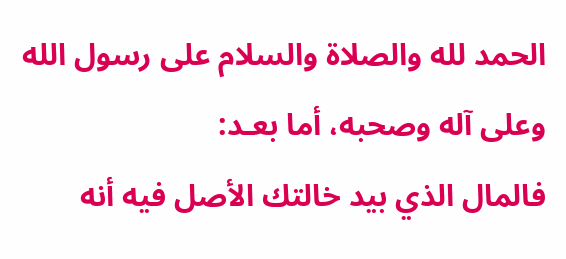الحمد لله والصلاة والسلام على رسول الله وعلى آله وصحبه، أما بعـد:
فالمال الذي بيد خالتك الأصل فيه أنه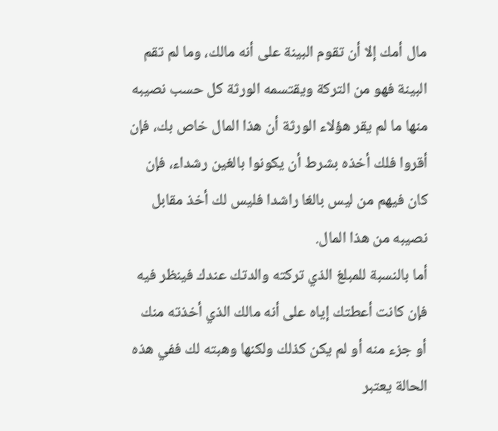مال أمك إلا أن تقوم البينة على أنه مالك، وما لم تقم البينة فهو من التركة ويقتسمه الورثة كل حسب نصيبه منها ما لم يقر هؤلاء الورثة أن هذا المال خاص بك، فإن أقروا فلك أخذه بشرط أن يكونوا بالغين رشداء، فإن كان فيهم من ليس بالغا راشدا فليس لك أخذ مقابل نصيبه من هذا المال.
أما بالنسبة للمبلغ الذي تركته والدتك عندك فينظر فيه فإن كانت أعطتك إياه على أنه مالك الذي أخذته منك أو جزء منه أو لم يكن كذلك ولكنها وهبته لك ففي هذه الحالة يعتبر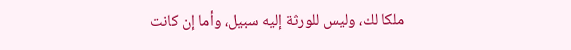ملكا لك، وليس للورثة إليه سبيل، وأما إن كانت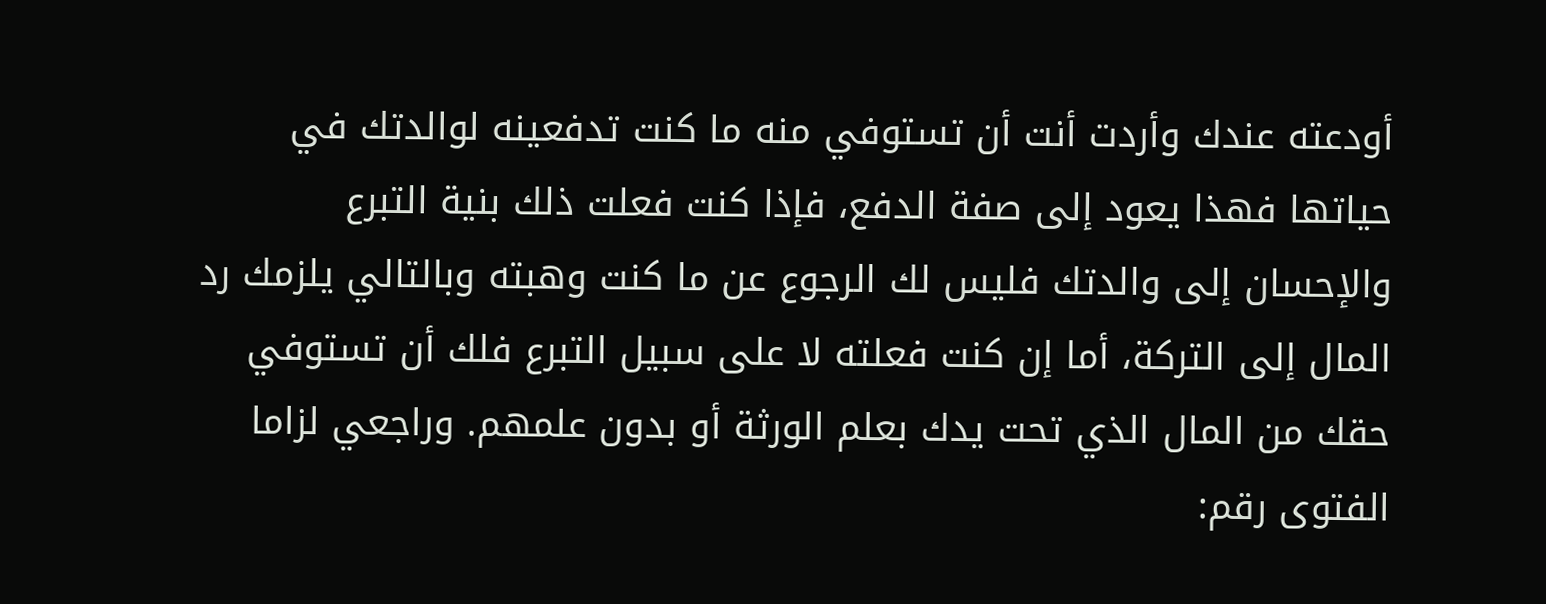أودعته عندك وأردت أنت أن تستوفي منه ما كنت تدفعينه لوالدتك في حياتها فهذا يعود إلى صفة الدفع، فإذا كنت فعلت ذلك بنية التبرع والإحسان إلى والدتك فليس لك الرجوع عن ما كنت وهبته وبالتالي يلزمك رد المال إلى التركة، أما إن كنت فعلته لا على سبيل التبرع فلك أن تستوفي حقك من المال الذي تحت يدك بعلم الورثة أو بدون علمهم. وراجعي لزاما الفتوى رقم: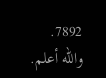7892.
والله أعلم.